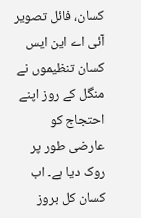کسان، فائل تصویر آئی اے این ایس
کسان تنظیموں نے منگل کے روز اپنے احتجاج کو عارضی طور پر روک دیا ہے۔ اب کسان کل بروز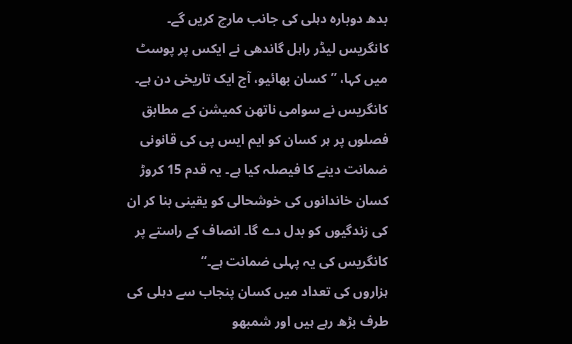بدھ دوبارہ دہلی کی جانب مارچ کریں گے۔
کانگریس لیڈر راہل گاندھی نے ایکس پر پوسٹ میں کہا، ’’کسان بھائیو، آج ایک تاریخی دن ہے۔ کانگریس نے سوامی ناتھن کمیشن کے مطابق فصلوں پر ہر کسان کو ایم ایس پی کی قانونی ضمانت دینے کا فیصلہ کیا ہے۔ یہ قدم 15 کروڑ کسان خاندانوں کی خوشحالی کو یقینی بنا کر ان کی زندگیوں کو بدل دے گا۔ انصاف کے راستے پر کانگریس کی یہ پہلی ضمانت ہے۔‘‘
ہزاروں کی تعداد میں کسان پنجاب سے دہلی کی طرف بڑھ رہے ہیں اور شمبھو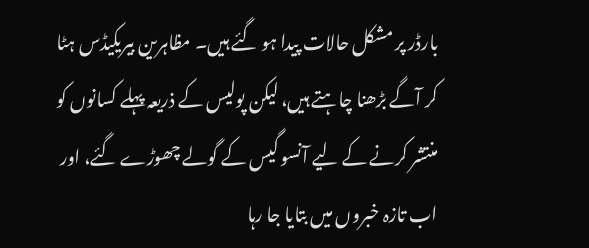بارڈر پر مشکل حالات پیدا ہو گئے ہیں۔ مظاہرین بیریکیڈس ہٹا کر آگے بڑھنا چاہتے ہیں، لیکن پولیس کے ذریعہ پہلے کسانوں کو منتشر کرنے کے لیے آنسو گیس کے گولے چھوڑے گئے، اور اب تازہ خبروں میں بتایا جا رہا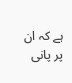ہے کہ ان پر پانی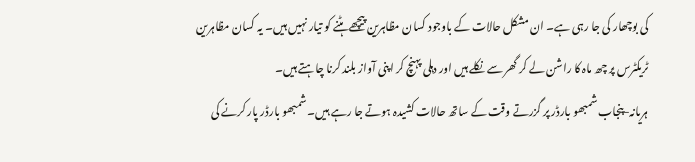کی بوچھار کی جا رہی ہے۔ ان مشکل حالات کے باوجود کسان مظاہرین پیچھے ہٹنے کو تیار نہیں ہیں۔ یہ کسان مظاہرین ٹریکٹرس پر چھ ماہ کا راشن لے کر گھر سے نکلے ہیں اور دہلی پہنچ کر اپنی آواز بلند کرنا چاہتے ہیں۔
ہریانہ-پنجاب شمبھو بارڈر پر گزرتے وقت کے ساتھ حالات کشیدہ ہوتے جا رہے ہیں۔ شمبھو بارڈر پار کرنے کی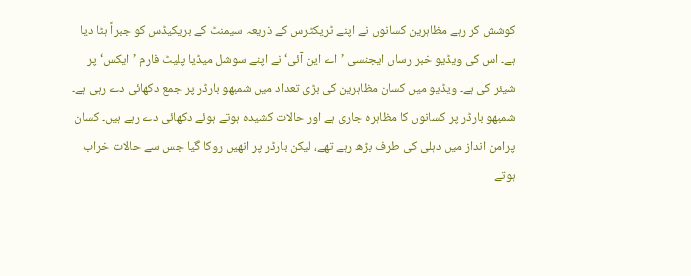کوشش کر رہے مظاہرین کسانوں نے اپنے ٹریکٹرس کے ذریعہ سیمنٹ کے بریکیڈس کو جبراً ہٹا دیا ہے۔ اس کی ویڈیو خبر رساں ایجنسی ’اے این آئی‘ نے اپنے سوشل میڈیا پلیٹ فارم ’ایکس‘ پر شیئر کی ہے۔ ویڈیو میں کسان مظاہرین کی بڑی تعداد میں شمبھو بارڈر پر جمع دکھائی دے رہی ہے۔
شمبھو بارڈر پر کسانوں کا مظاہرہ جاری ہے اور حالات کشیدہ ہوتے ہوئے دکھائی دے رہے ہیں۔ کسان پرامن انداز میں دہلی کی طرف بڑھ رہے تھے، لیکن بارڈر پر انھیں روکا گیا جس سے حالات خراب ہوتے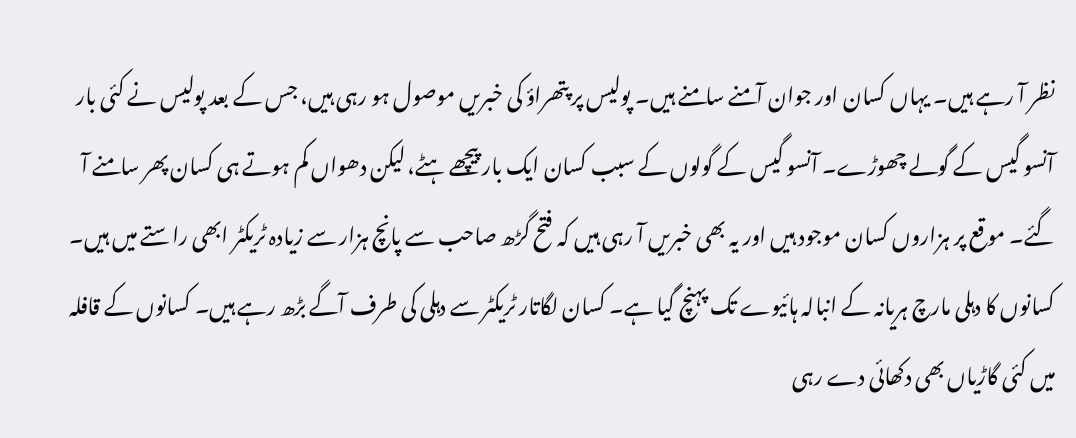نظر آ رہے ہیں۔ یہاں کسان اور جوان آمنے سامنے ہیں۔ پولیس پر پتھراؤ کی خبریں موصول ہو رہی ہیں، جس کے بعد پولیس نے کئی بار آنسو گیس کے گولے چھوڑے۔ آنسو گیس کے گولوں کے سبب کسان ایک بار پیچھے ہٹے، لیکن دھواں کم ہوتے ہی کسان پھر سامنے آ گئے۔ موقع پر ہزاروں کسان موجود ہیں اور یہ بھی خبریں آ رہی ہیں کہ فتح گڑھ صاحب سے پانچ ہزار سے زیادہ ٹریکٹر ابھی راستے میں ہیں۔
کسانوں کا دہلی مارچ ہریانہ کے انبالہ ہائیوے تک پہنچ گیا ہے۔ کسان لگاتار ٹریکٹر سے دہلی کی طرف آگے بڑھ رہے ہیں۔ کسانوں کے قافلہ میں کئی گاڑیاں بھی دکھائی دے رہی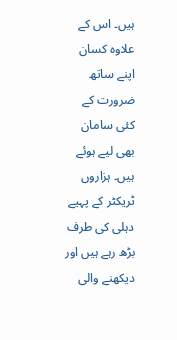ہیں۔ اس کے علاوہ کسان اپنے ساتھ ضرورت کے کئی سامان بھی لیے ہوئے ہیں۔ ہزاروں ٹریکٹر کے پہیے دہلی کی طرف بڑھ رہے ہیں اور دیکھنے والی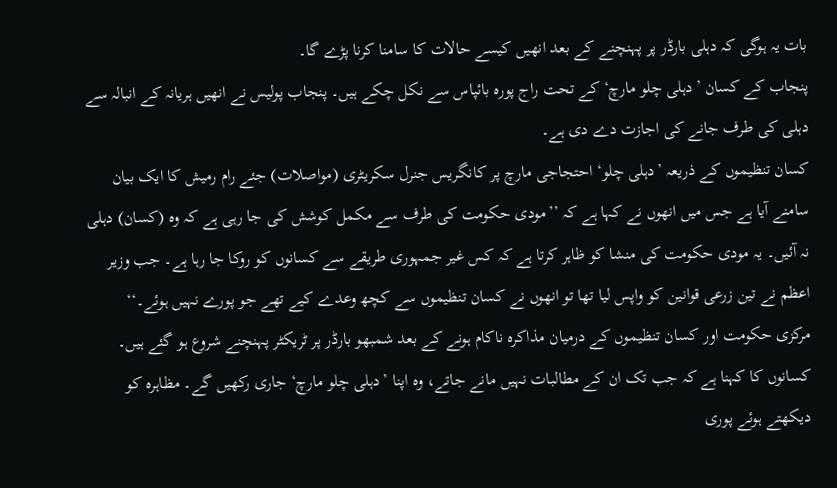بات یہ ہوگی کہ دہلی بارڈر پر پہنچنے کے بعد انھیں کیسے حالات کا سامنا کرنا پڑے گا۔
پنجاب کے کسان ’دہلی چلو مارچ‘ کے تحت راج پورہ بائپاس سے نکل چکے ہیں۔ پنجاب پولیس نے انھیں ہریانہ کے انبالہ سے دہلی کی طرف جانے کی اجازت دے دی ہے۔
کسان تنظیموں کے ذریعہ ’دہلی چلو‘ احتجاجی مارچ پر کانگریس جنرل سکریٹری (مواصلات) جئے رام رمیش کا ایک بیان سامنے آیا ہے جس میں انھوں نے کہا ہے کہ ’’مودی حکومت کی طرف سے مکمل کوشش کی جا رہی ہے کہ وہ (کسان) دہلی نہ آئیں۔ یہ مودی حکومت کی منشا کو ظاہر کرتا ہے کہ کس غیر جمہوری طریقے سے کسانوں کو روکا جا رہا ہے۔ جب وزیر اعظم نے تین زرعی قوانین کو واپس لیا تھا تو انھوں نے کسان تنظیموں سے کچھ وعدے کیے تھے جو پورے نہیں ہوئے۔‘‘
مرکزی حکومت اور کسان تنظیموں کے درمیان مذاکرہ ناکام ہونے کے بعد شمبھو بارڈر پر ٹریکٹر پہنچنے شروع ہو گئے ہیں۔ کسانوں کا کہنا ہے کہ جب تک ان کے مطالبات نہیں مانے جاتے، وہ اپنا ’دہلی چلو مارچ‘ جاری رکھیں گے۔ مظاہرہ کو دیکھتے ہوئے پوری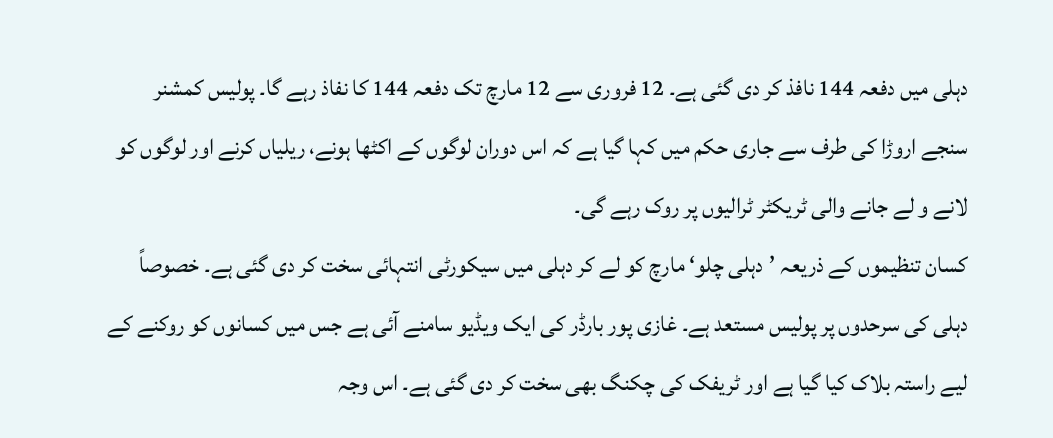دہلی میں دفعہ 144 نافذ کر دی گئی ہے۔ 12 فروری سے 12 مارچ تک دفعہ 144 کا نفاذ رہے گا۔ پولیس کمشنر سنجے اروڑا کی طرف سے جاری حکم میں کہا گیا ہے کہ اس دوران لوگوں کے اکٹھا ہونے، ریلیاں کرنے اور لوگوں کو لانے و لے جانے والی ٹریکٹر ٹرالیوں پر روک رہے گی۔
کسان تنظیموں کے ذریعہ ’دہلی چلو‘ مارچ کو لے کر دہلی میں سیکورٹی انتہائی سخت کر دی گئی ہے۔ خصوصاً دہلی کی سرحدوں پر پولیس مستعد ہے۔ غازی پور بارڈر کی ایک ویڈیو سامنے آئی ہے جس میں کسانوں کو روکنے کے لیے راستہ بلاک کیا گیا ہے اور ٹریفک کی چکنگ بھی سخت کر دی گئی ہے۔ اس وجہ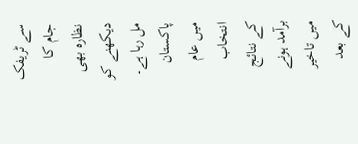سے ٹریفک جام کا نظارہ بھی دیکھنے کو مل رہا ہے۔
پاکستان میں عام انتخاب کے نتائج برآمد ہونے میں تاخیر کے بعد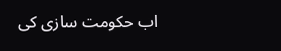اب حکومت سازی کی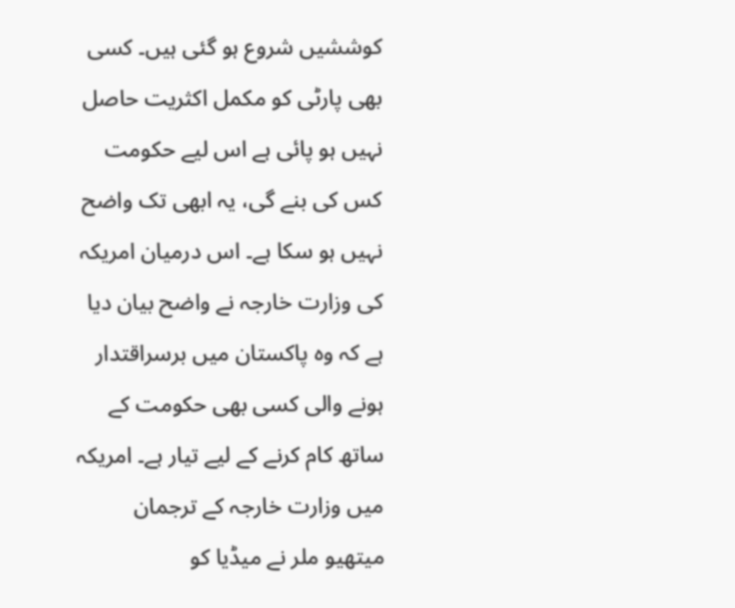کوششیں شروع ہو گئی ہیں۔ کسی بھی پارٹی کو مکمل اکثریت حاصل نہیں ہو پائی ہے اس لیے حکومت کس کی بنے گی، یہ ابھی تک واضح نہیں ہو سکا ہے۔ اس درمیان امریکہ کی وزارت خارجہ نے واضح بیان دیا ہے کہ وہ پاکستان میں برسراقتدار ہونے والی کسی بھی حکومت کے ساتھ کام کرنے کے لیے تیار ہے۔ امریکہ میں وزارت خارجہ کے ترجمان میتھیو ملر نے میڈیا کو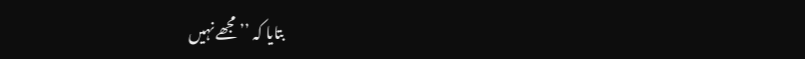بتایا کہ ’’مجھے نہیں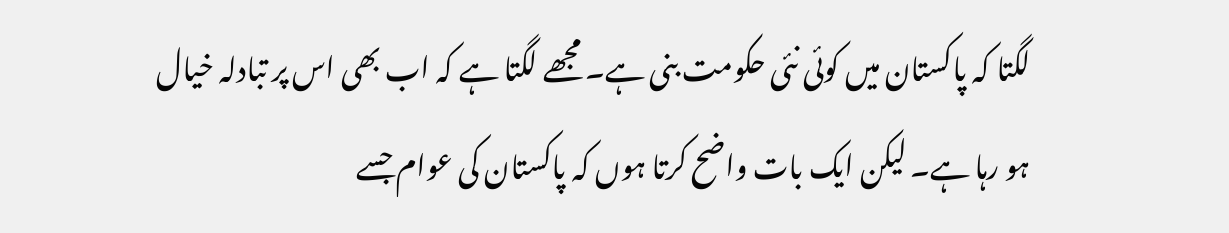لگتا کہ پاکستان میں کوئی نئی حکومت بنی ہے۔ مجھے لگتا ہے کہ اب بھی اس پر تبادلہ خیال ہو رہا ہے۔ لیکن ایک بات واضح کرتا ہوں کہ پاکستان کی عوام جسے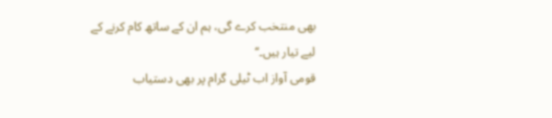بھی منتخب کرے گی، ہم ان کے ساتھ کام کرنے کے لیے تیار ہیں۔‘‘
قومی آواز اب ٹیلی گرام پر بھی دستیاب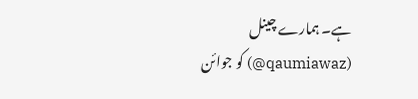ہے۔ ہمارے چینل (qaumiawaz@) کو جوائن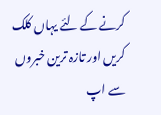کرنے کے لئے یہاں کلک کریں اور تازہ ترین خبروں سے اپ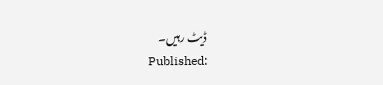ڈیٹ رہیں۔
Published: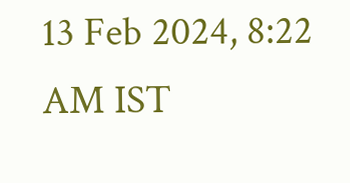13 Feb 2024, 8:22 AM IST